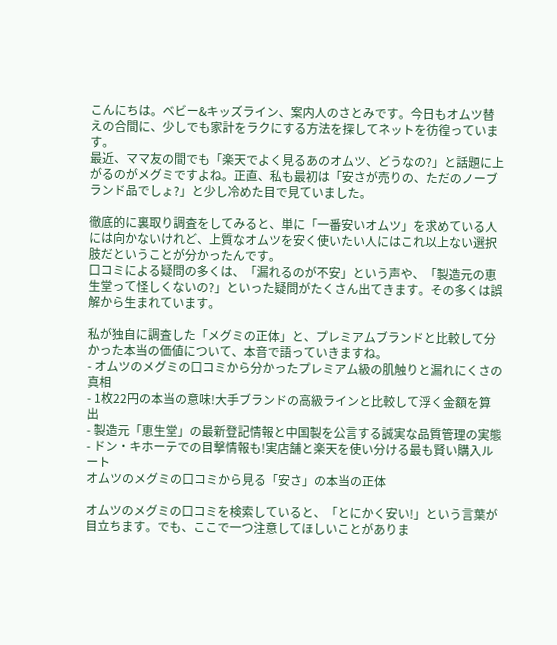こんにちは。ベビー&キッズライン、案内人のさとみです。今日もオムツ替えの合間に、少しでも家計をラクにする方法を探してネットを彷徨っています。
最近、ママ友の間でも「楽天でよく見るあのオムツ、どうなの?」と話題に上がるのがメグミですよね。正直、私も最初は「安さが売りの、ただのノーブランド品でしょ?」と少し冷めた目で見ていました。

徹底的に裏取り調査をしてみると、単に「一番安いオムツ」を求めている人には向かないけれど、上質なオムツを安く使いたい人にはこれ以上ない選択肢だということが分かったんです。
口コミによる疑問の多くは、「漏れるのが不安」という声や、「製造元の恵生堂って怪しくないの?」といった疑問がたくさん出てきます。その多くは誤解から生まれています。

私が独自に調査した「メグミの正体」と、プレミアムブランドと比較して分かった本当の価値について、本音で語っていきますね。
- オムツのメグミの口コミから分かったプレミアム級の肌触りと漏れにくさの真相
- 1枚22円の本当の意味!大手ブランドの高級ラインと比較して浮く金額を算出
- 製造元「恵生堂」の最新登記情報と中国製を公言する誠実な品質管理の実態
- ドン・キホーテでの目撃情報も!実店舗と楽天を使い分ける最も賢い購入ルート
オムツのメグミの口コミから見る「安さ」の本当の正体

オムツのメグミの口コミを検索していると、「とにかく安い!」という言葉が目立ちます。でも、ここで一つ注意してほしいことがありま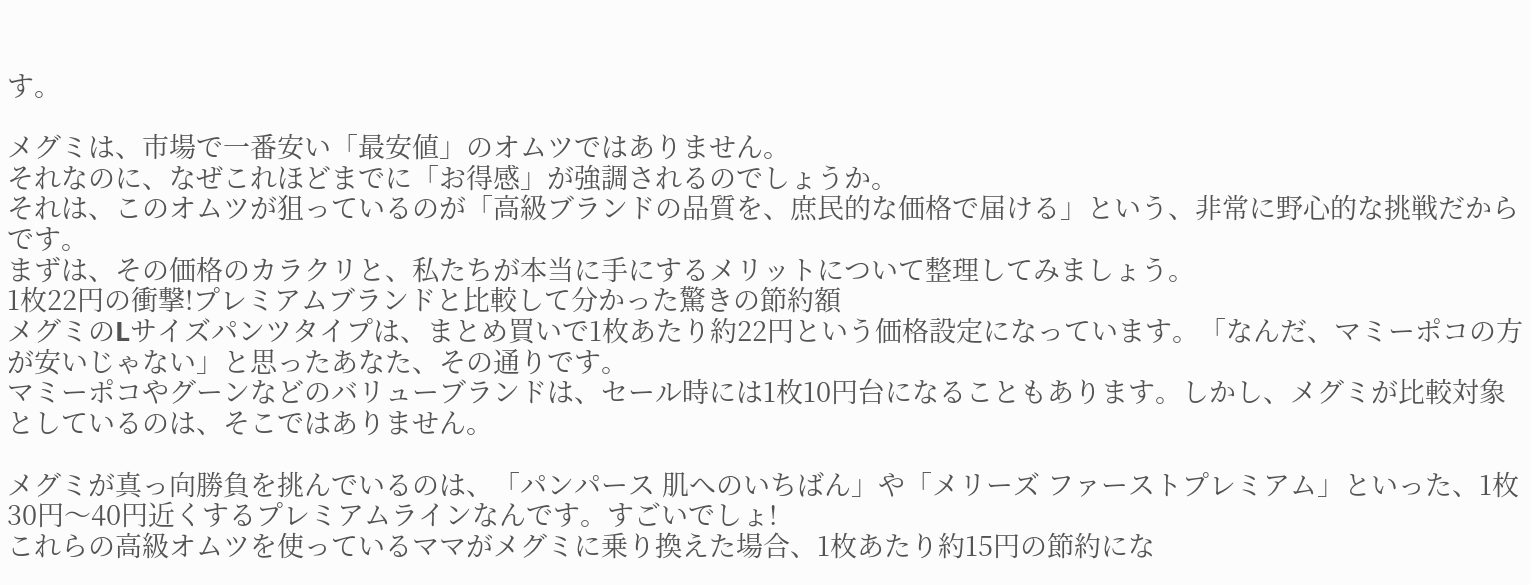す。

メグミは、市場で一番安い「最安値」のオムツではありません。
それなのに、なぜこれほどまでに「お得感」が強調されるのでしょうか。
それは、このオムツが狙っているのが「高級ブランドの品質を、庶民的な価格で届ける」という、非常に野心的な挑戦だからです。
まずは、その価格のカラクリと、私たちが本当に手にするメリットについて整理してみましょう。
1枚22円の衝撃!プレミアムブランドと比較して分かった驚きの節約額
メグミのLサイズパンツタイプは、まとめ買いで1枚あたり約22円という価格設定になっています。「なんだ、マミーポコの方が安いじゃない」と思ったあなた、その通りです。
マミーポコやグーンなどのバリューブランドは、セール時には1枚10円台になることもあります。しかし、メグミが比較対象としているのは、そこではありません。

メグミが真っ向勝負を挑んでいるのは、「パンパース 肌へのいちばん」や「メリーズ ファーストプレミアム」といった、1枚30円〜40円近くするプレミアムラインなんです。すごいでしょ!
これらの高級オムツを使っているママがメグミに乗り換えた場合、1枚あたり約15円の節約にな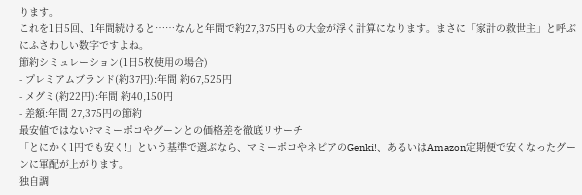ります。
これを1日5回、1年間続けると……なんと年間で約27,375円もの大金が浮く計算になります。まさに「家計の救世主」と呼ぶにふさわしい数字ですよね。
節約シミュレーション(1日5枚使用の場合)
- プレミアムブランド(約37円):年間 約67,525円
- メグミ(約22円):年間 約40,150円
- 差額:年間 27,375円の節約
最安値ではない?マミーポコやグーンとの価格差を徹底リサーチ
「とにかく1円でも安く!」という基準で選ぶなら、マミーポコやネピアのGenki!、あるいはAmazon定期便で安くなったグーンに軍配が上がります。
独自調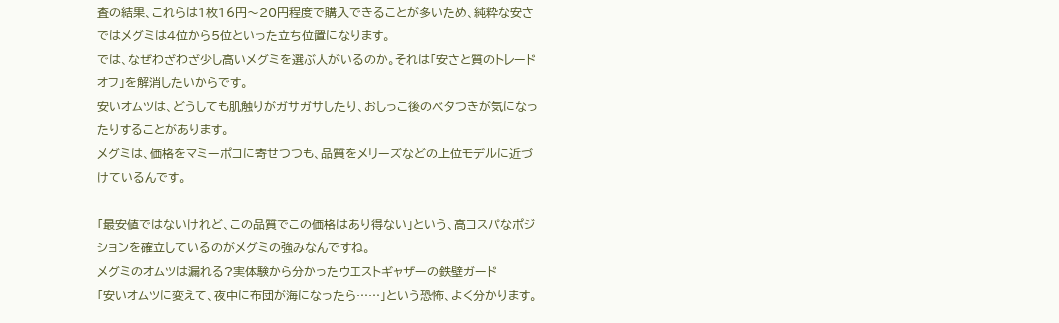査の結果、これらは1枚16円〜20円程度で購入できることが多いため、純粋な安さではメグミは4位から5位といった立ち位置になります。
では、なぜわざわざ少し高いメグミを選ぶ人がいるのか。それは「安さと質のトレードオフ」を解消したいからです。
安いオムツは、どうしても肌触りがガサガサしたり、おしっこ後のベタつきが気になったりすることがあります。
メグミは、価格をマミーポコに寄せつつも、品質をメリーズなどの上位モデルに近づけているんです。

「最安値ではないけれど、この品質でこの価格はあり得ない」という、高コスパなポジションを確立しているのがメグミの強みなんですね。
メグミのオムツは漏れる?実体験から分かったウエストギャザーの鉄壁ガード
「安いオムツに変えて、夜中に布団が海になったら……」という恐怖、よく分かります。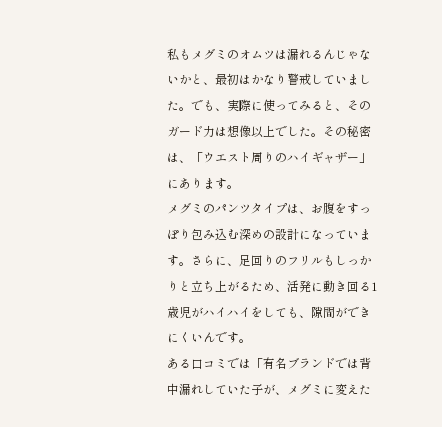私もメグミのオムツは漏れるんじゃないかと、最初はかなり警戒していました。でも、実際に使ってみると、そのガード力は想像以上でした。その秘密は、「ウエスト周りのハイギャザー」にあります。
メグミのパンツタイプは、お腹をすっぽり包み込む深めの設計になっています。さらに、足回りのフリルもしっかりと立ち上がるため、活発に動き回る1歳児がハイハイをしても、隙間ができにくいんです。
ある口コミでは「有名ブランドでは背中漏れしていた子が、メグミに変えた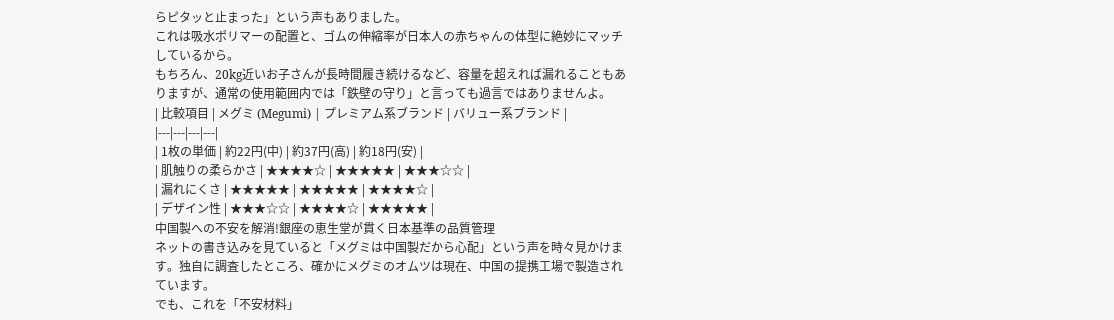らピタッと止まった」という声もありました。
これは吸水ポリマーの配置と、ゴムの伸縮率が日本人の赤ちゃんの体型に絶妙にマッチしているから。
もちろん、20kg近いお子さんが長時間履き続けるなど、容量を超えれば漏れることもありますが、通常の使用範囲内では「鉄壁の守り」と言っても過言ではありませんよ。
| 比較項目 | メグミ (Megumi) | プレミアム系ブランド | バリュー系ブランド |
|---|---|---|---|
| 1枚の単価 | 約22円(中) | 約37円(高) | 約18円(安) |
| 肌触りの柔らかさ | ★★★★☆ | ★★★★★ | ★★★☆☆ |
| 漏れにくさ | ★★★★★ | ★★★★★ | ★★★★☆ |
| デザイン性 | ★★★☆☆ | ★★★★☆ | ★★★★★ |
中国製への不安を解消!銀座の恵生堂が貫く日本基準の品質管理
ネットの書き込みを見ていると「メグミは中国製だから心配」という声を時々見かけます。独自に調査したところ、確かにメグミのオムツは現在、中国の提携工場で製造されています。
でも、これを「不安材料」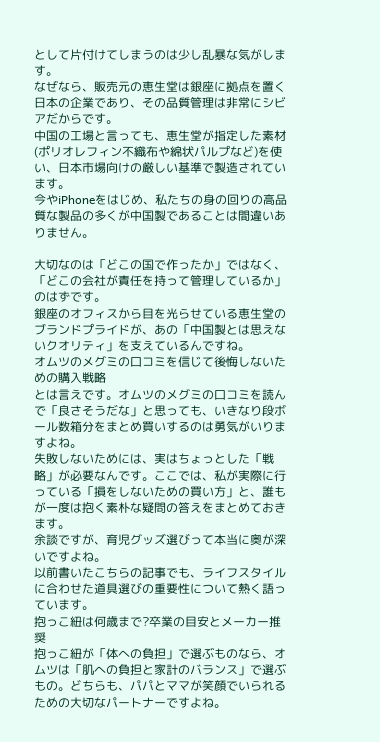として片付けてしまうのは少し乱暴な気がします。
なぜなら、販売元の恵生堂は銀座に拠点を置く日本の企業であり、その品質管理は非常にシビアだからです。
中国の工場と言っても、恵生堂が指定した素材(ポリオレフィン不織布や綿状パルプなど)を使い、日本市場向けの厳しい基準で製造されています。
今やiPhoneをはじめ、私たちの身の回りの高品質な製品の多くが中国製であることは間違いありません。

大切なのは「どこの国で作ったか」ではなく、「どこの会社が責任を持って管理しているか」のはずです。
銀座のオフィスから目を光らせている恵生堂のブランドプライドが、あの「中国製とは思えないクオリティ」を支えているんですね。
オムツのメグミの口コミを信じて後悔しないための購入戦略
とは言えです。オムツのメグミの口コミを読んで「良さそうだな」と思っても、いきなり段ボール数箱分をまとめ買いするのは勇気がいりますよね。
失敗しないためには、実はちょっとした「戦略」が必要なんです。ここでは、私が実際に行っている「損をしないための買い方」と、誰もが一度は抱く素朴な疑問の答えをまとめておきます。
余談ですが、育児グッズ選びって本当に奥が深いですよね。
以前書いたこちらの記事でも、ライフスタイルに合わせた道具選びの重要性について熱く語っています。
抱っこ紐は何歳まで?卒業の目安とメーカー推奨
抱っこ紐が「体への負担」で選ぶものなら、オムツは「肌への負担と家計のバランス」で選ぶもの。どちらも、パパとママが笑顔でいられるための大切なパートナーですよね。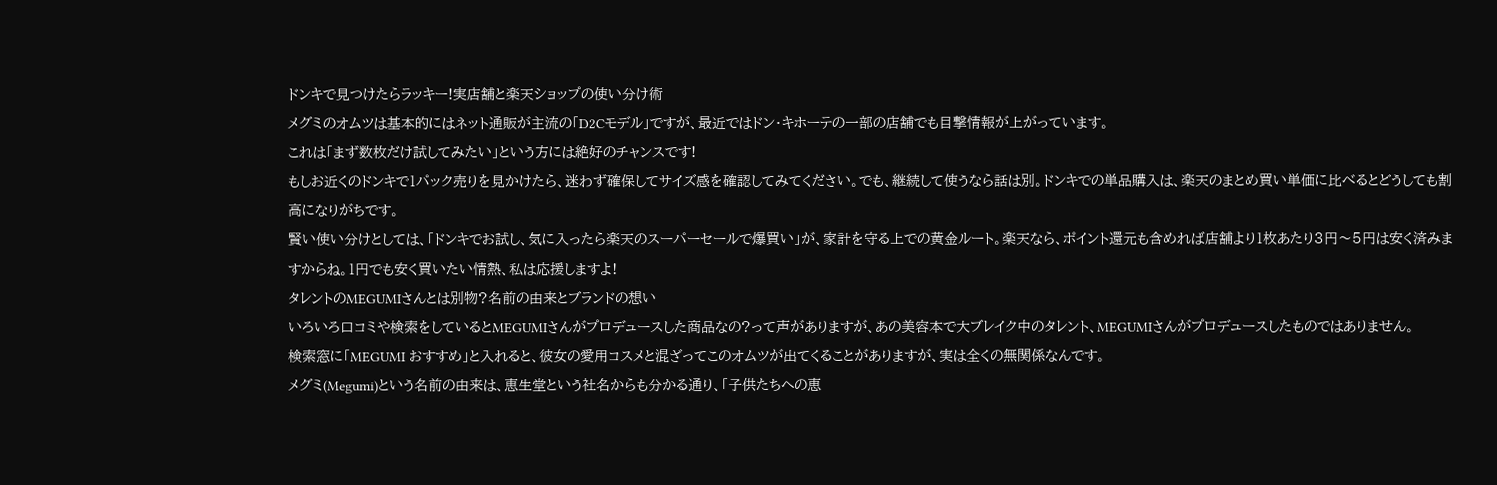ドンキで見つけたらラッキー!実店舗と楽天ショップの使い分け術
メグミのオムツは基本的にはネット通販が主流の「D2Cモデル」ですが、最近ではドン・キホーテの一部の店舗でも目撃情報が上がっています。
これは「まず数枚だけ試してみたい」という方には絶好のチャンスです!
もしお近くのドンキで1パック売りを見かけたら、迷わず確保してサイズ感を確認してみてください。でも、継続して使うなら話は別。ドンキでの単品購入は、楽天のまとめ買い単価に比べるとどうしても割高になりがちです。
賢い使い分けとしては、「ドンキでお試し、気に入ったら楽天のスーパーセールで爆買い」が、家計を守る上での黄金ルート。楽天なら、ポイント還元も含めれば店舗より1枚あたり3円〜5円は安く済みますからね。1円でも安く買いたい情熱、私は応援しますよ!
タレントのMEGUMIさんとは別物?名前の由来とブランドの想い
いろいろ口コミや検索をしているとMEGUMIさんがプロデュースした商品なの?って声がありますが、あの美容本で大ブレイク中のタレント、MEGUMIさんがプロデュースしたものではありません。
検索窓に「MEGUMI おすすめ」と入れると、彼女の愛用コスメと混ざってこのオムツが出てくることがありますが、実は全くの無関係なんです。
メグミ(Megumi)という名前の由来は、恵生堂という社名からも分かる通り、「子供たちへの恵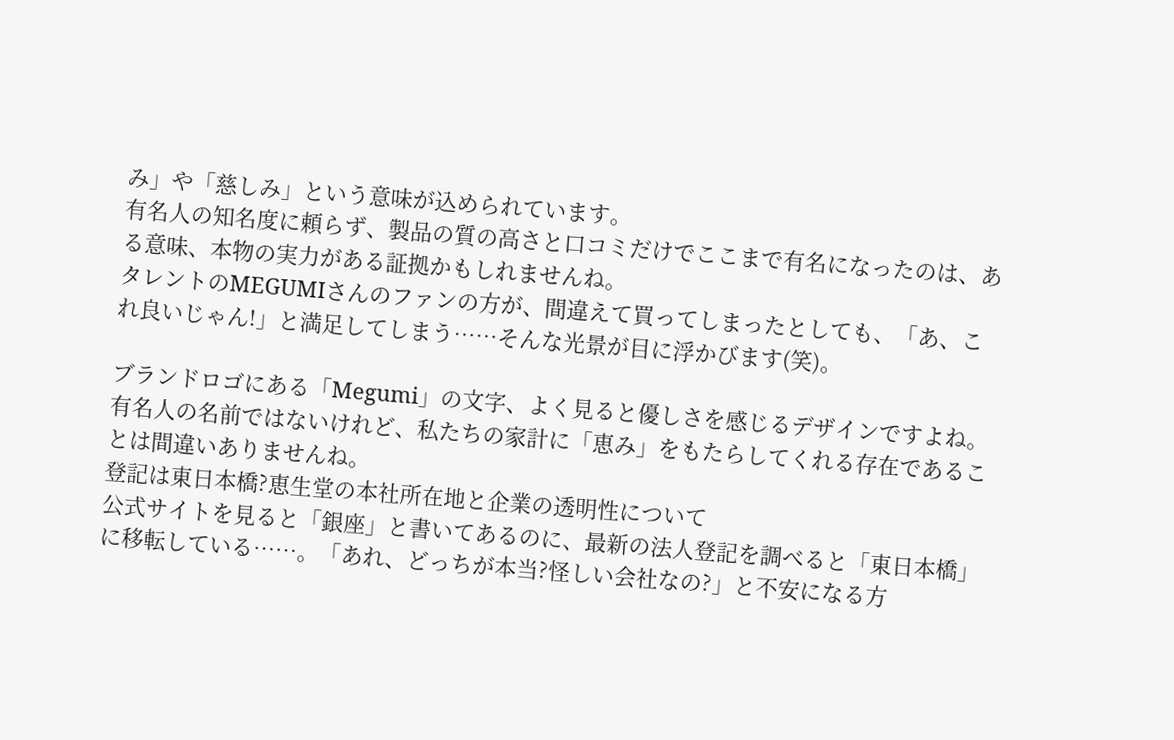み」や「慈しみ」という意味が込められています。
有名人の知名度に頼らず、製品の質の高さと口コミだけでここまで有名になったのは、ある意味、本物の実力がある証拠かもしれませんね。
タレントのMEGUMIさんのファンの方が、間違えて買ってしまったとしても、「あ、これ良いじゃん!」と満足してしまう……そんな光景が目に浮かびます(笑)。

ブランドロゴにある「Megumi」の文字、よく見ると優しさを感じるデザインですよね。有名人の名前ではないけれど、私たちの家計に「恵み」をもたらしてくれる存在であることは間違いありませんね。
登記は東日本橋?恵生堂の本社所在地と企業の透明性について
公式サイトを見ると「銀座」と書いてあるのに、最新の法人登記を調べると「東日本橋」に移転している……。「あれ、どっちが本当?怪しい会社なの?」と不安になる方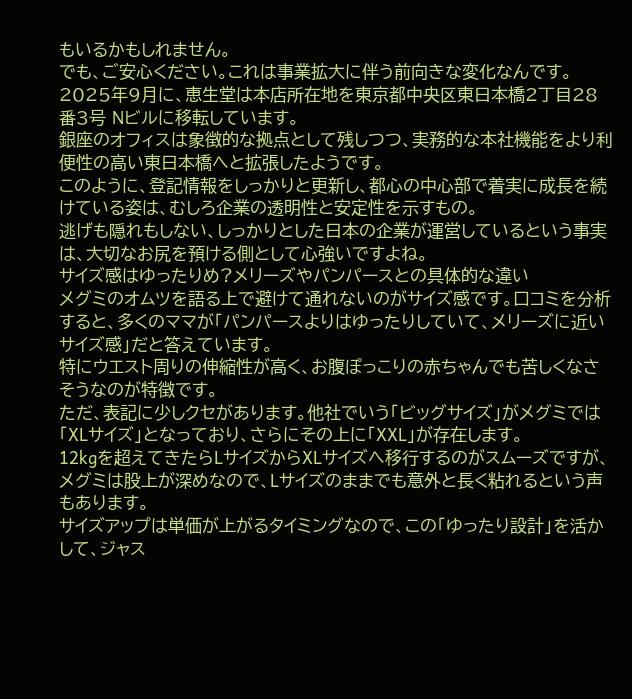もいるかもしれません。
でも、ご安心ください。これは事業拡大に伴う前向きな変化なんです。
2025年9月に、恵生堂は本店所在地を東京都中央区東日本橋2丁目28番3号 Nビルに移転しています。
銀座のオフィスは象徴的な拠点として残しつつ、実務的な本社機能をより利便性の高い東日本橋へと拡張したようです。
このように、登記情報をしっかりと更新し、都心の中心部で着実に成長を続けている姿は、むしろ企業の透明性と安定性を示すもの。
逃げも隠れもしない、しっかりとした日本の企業が運営しているという事実は、大切なお尻を預ける側として心強いですよね。
サイズ感はゆったりめ?メリーズやパンパースとの具体的な違い
メグミのオムツを語る上で避けて通れないのがサイズ感です。口コミを分析すると、多くのママが「パンパースよりはゆったりしていて、メリーズに近いサイズ感」だと答えています。
特にウエスト周りの伸縮性が高く、お腹ぽっこりの赤ちゃんでも苦しくなさそうなのが特徴です。
ただ、表記に少しクセがあります。他社でいう「ビッグサイズ」がメグミでは「XLサイズ」となっており、さらにその上に「XXL」が存在します。
12kgを超えてきたらLサイズからXLサイズへ移行するのがスムーズですが、メグミは股上が深めなので、Lサイズのままでも意外と長く粘れるという声もあります。
サイズアップは単価が上がるタイミングなので、この「ゆったり設計」を活かして、ジャス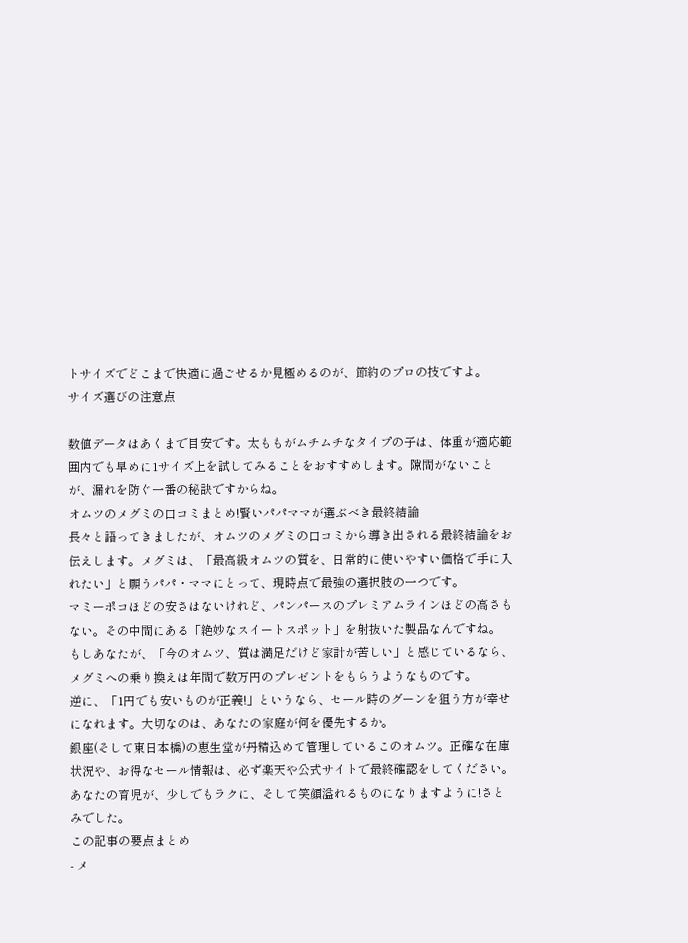トサイズでどこまで快適に過ごせるか見極めるのが、節約のプロの技ですよ。
サイズ選びの注意点

数値データはあくまで目安です。太ももがムチムチなタイプの子は、体重が適応範囲内でも早めに1サイズ上を試してみることをおすすめします。隙間がないことが、漏れを防ぐ一番の秘訣ですからね。
オムツのメグミの口コミまとめ!賢いパパママが選ぶべき最終結論
長々と語ってきましたが、オムツのメグミの口コミから導き出される最終結論をお伝えします。メグミは、「最高級オムツの質を、日常的に使いやすい価格で手に入れたい」と願うパパ・ママにとって、現時点で最強の選択肢の一つです。
マミーポコほどの安さはないけれど、パンパースのプレミアムラインほどの高さもない。その中間にある「絶妙なスイートスポット」を射抜いた製品なんですね。
もしあなたが、「今のオムツ、質は満足だけど家計が苦しい」と感じているなら、メグミへの乗り換えは年間で数万円のプレゼントをもらうようなものです。
逆に、「1円でも安いものが正義!」というなら、セール時のグーンを狙う方が幸せになれます。大切なのは、あなたの家庭が何を優先するか。
銀座(そして東日本橋)の恵生堂が丹精込めて管理しているこのオムツ。正確な在庫状況や、お得なセール情報は、必ず楽天や公式サイトで最終確認をしてください。あなたの育児が、少しでもラクに、そして笑顔溢れるものになりますように!さとみでした。
この記事の要点まとめ
- メ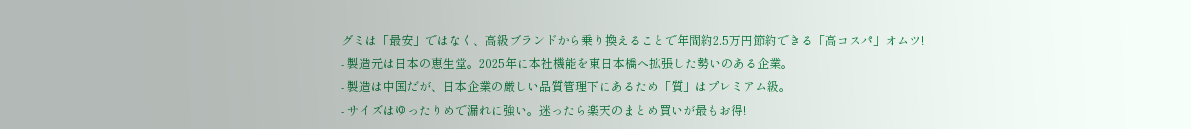グミは「最安」ではなく、高級ブランドから乗り換えることで年間約2.5万円節約できる「高コスパ」オムツ!
- 製造元は日本の恵生堂。2025年に本社機能を東日本橋へ拡張した勢いのある企業。
- 製造は中国だが、日本企業の厳しい品質管理下にあるため「質」はプレミアム級。
- サイズはゆったりめで漏れに強い。迷ったら楽天のまとめ買いが最もお得!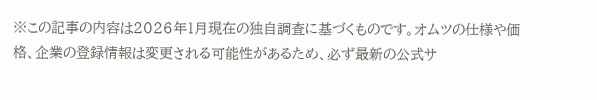※この記事の内容は2026年1月現在の独自調査に基づくものです。オムツの仕様や価格、企業の登録情報は変更される可能性があるため、必ず最新の公式サ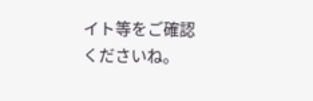イト等をご確認くださいね。